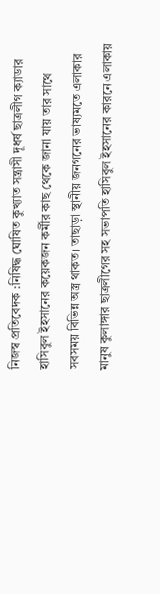নিজস্ব প্রতিবেদক :নিষিদ্ধ ঘোষিত কুখ্যাত সন্ত্রাসী দূধর্ষ ছাত্রলীগ ক্যাডার হাসিবুল ইহসানের কয়েকজন কর্মীর কাছ থেকে জানা যায় তার সাথে সবসময় বিভিন্ন অস্ত্র থাকত। তাছাড়া স্থানীয় জনগনের ভাষ্যমতে এলাকার মানুষ কুলাঙ্গার ছাত্রলীগের সহ সভাপতি হাসিবুল ইহসানের কারনে এলাকায়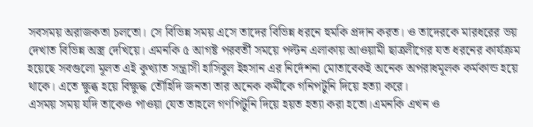সবসময় অরাজকতা চলতো। সে বিভিন্ন সময় এসে তাদের বিভিন্ন ধরনে হুমকি প্রদান করত। ও তাদেরকে মারধরের ভয় দেখাত বিভিন্ন অস্ত্র দেখিয়ে। এমনকি ৫ আগষ্ট পরবর্তী সময়ে পল্টন এলাকায় আওয়ামী ছাত্রলীগের যত ধরনের কার্যক্রম হয়েছে সবগুলো মূলত এই কুখ্যাত সন্ত্রাসী হাসিবুল ইহসান এর নির্দেশনা মোতাবেকই অনেক অপরাধমূলক কর্মকান্ড হয়ে থাকে। এতে ক্ষুব্ধ হয়ে বিক্ষুদ্ধ তৌহিদি জনতা তার অনেক কর্মীকে গনিপটুনি দিয়ে হত্যা করে।
এসময় সময় যদি তাকেও পাওয়া যেত তাহলে গণপিটুনি দিয়ে হয়ত হত্যা করা হতো।এমনকি এখন ও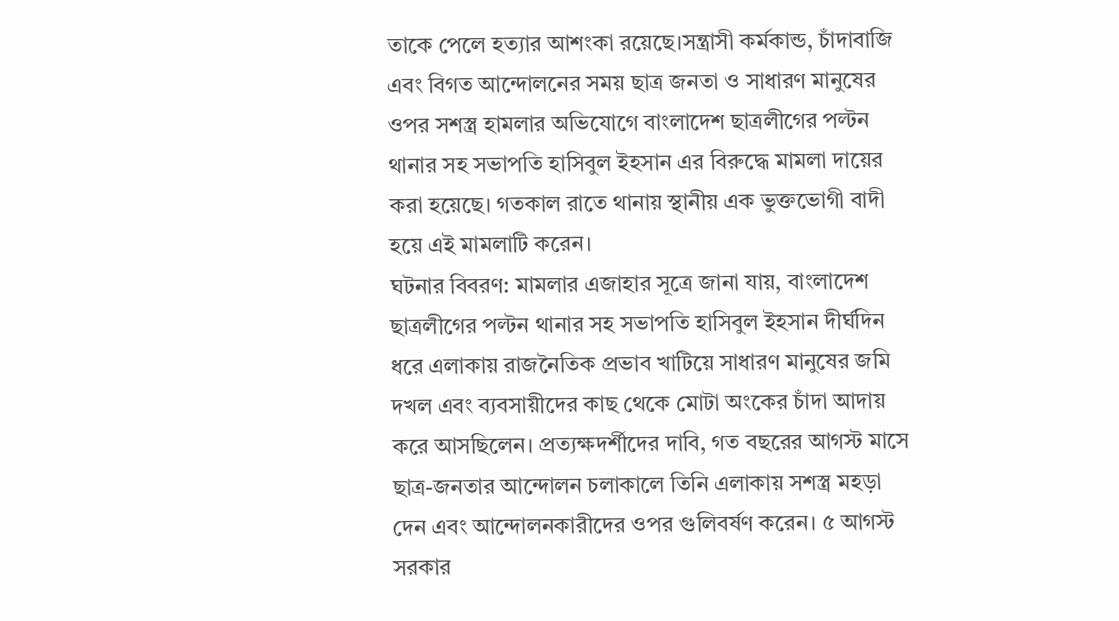তাকে পেলে হত্যার আশংকা রয়েছে।সন্ত্রাসী কর্মকান্ড, চাঁদাবাজি এবং বিগত আন্দোলনের সময় ছাত্র জনতা ও সাধারণ মানুষের ওপর সশস্ত্র হামলার অভিযোগে বাংলাদেশ ছাত্রলীগের পল্টন থানার সহ সভাপতি হাসিবুল ইহসান এর বিরুদ্ধে মামলা দায়ের করা হয়েছে। গতকাল রাতে থানায় স্থানীয় এক ভুক্তভোগী বাদী হয়ে এই মামলাটি করেন।
ঘটনার বিবরণ: মামলার এজাহার সূত্রে জানা যায়, বাংলাদেশ ছাত্রলীগের পল্টন থানার সহ সভাপতি হাসিবুল ইহসান দীর্ঘদিন ধরে এলাকায় রাজনৈতিক প্রভাব খাটিয়ে সাধারণ মানুষের জমি দখল এবং ব্যবসায়ীদের কাছ থেকে মোটা অংকের চাঁদা আদায় করে আসছিলেন। প্রত্যক্ষদর্শীদের দাবি, গত বছরের আগস্ট মাসে ছাত্র-জনতার আন্দোলন চলাকালে তিনি এলাকায় সশস্ত্র মহড়া দেন এবং আন্দোলনকারীদের ওপর গুলিবর্ষণ করেন। ৫ আগস্ট সরকার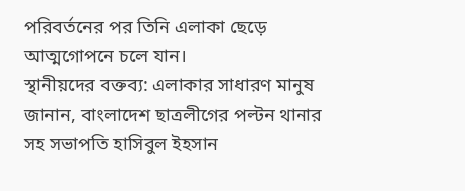পরিবর্তনের পর তিনি এলাকা ছেড়ে আত্মগোপনে চলে যান।
স্থানীয়দের বক্তব্য: এলাকার সাধারণ মানুষ জানান, বাংলাদেশ ছাত্রলীগের পল্টন থানার সহ সভাপতি হাসিবুল ইহসান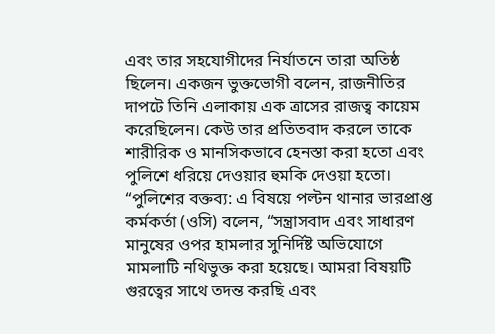এবং তার সহযোগীদের নির্যাতনে তারা অতিষ্ঠ ছিলেন। একজন ভুক্তভোগী বলেন, রাজনীতির দাপটে তিনি এলাকায় এক ত্রাসের রাজত্ব কায়েম করেছিলেন। কেউ তার প্রতিতবাদ করলে তাকে শারীরিক ও মানসিকভাবে হেনস্তা করা হতো এবং পুলিশে ধরিয়ে দেওয়ার হুমকি দেওয়া হতো।
“পুলিশের বক্তব্য: এ বিষয়ে পল্টন থানার ভারপ্রাপ্ত কর্মকর্তা (ওসি) বলেন, “সন্ত্রাসবাদ এবং সাধারণ মানুষের ওপর হামলার সুনির্দিষ্ট অভিযোগে মামলাটি নথিভুক্ত করা হয়েছে। আমরা বিষয়টি গুরত্বের সাথে তদন্ত করছি এবং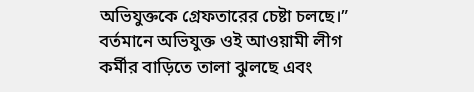অভিযুক্তকে গ্রেফতারের চেষ্টা চলছে।”
বর্তমানে অভিযুক্ত ওই আওয়ামী লীগ কর্মীর বাড়িতে তালা ঝুলছে এবং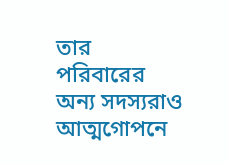তার পরিবারের অন্য সদস্যরাও আত্মগোপনে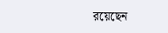রয়েছেন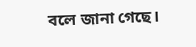বলে জানা গেছে।